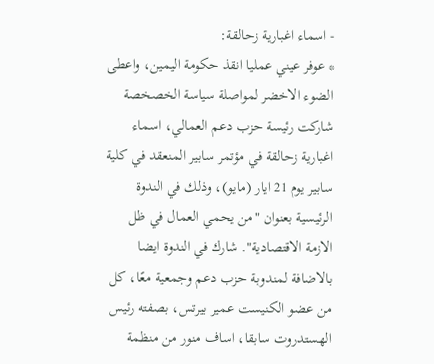- اسماء اغبارية زحالقة:
* عوفر عيني عمليا انقذ حكومة اليمين، واعطى الضوء الاخضر لمواصلة سياسة الخصخصة
شاركت رئيسة حزب دعم العمالي، اسماء اغبارية زحالقة في مؤتمر سابير المنعقد في كلية سابير يوم 21 ايار (مايو)، وذلك في الندوة الرئيسية بعنوان "من يحمي العمال في ظل الازمة الاقتصادية". شارك في الندوة ايضا بالاضافة لمندوبة حزب دعم وجمعية معًا، كل من عضو الكنيست عمير بيرتس، بصفته رئيس الهستدروت سابقا، اساف منور من منظمة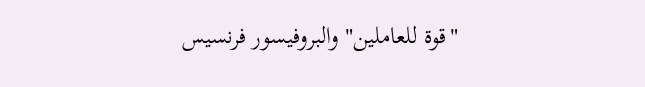"قوة للعاملين" والبروفيسور فرنسيس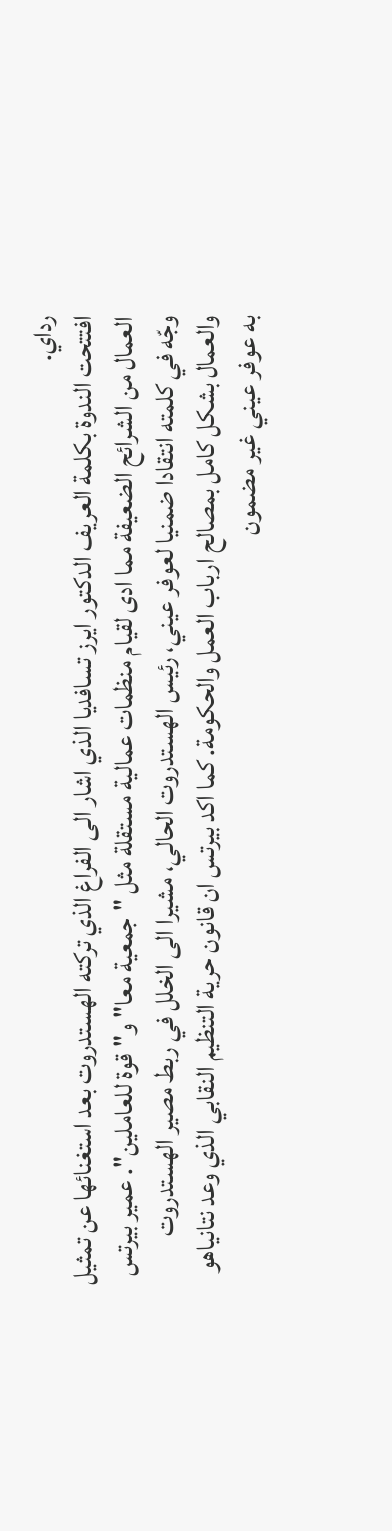رداي.
افتتحت الندوة بكلمة العريف الدكتور ايرز تسافديا الذي اشار الى الفراغ الذي تركته الهستدروت بعد استغنائها عن تمثيل العمال من الشرائح الضعيفة مما ادى لقيام منظمات عمالية مستقلة مثل "جمعية معا" و"قوة للعاملين". عمير بيرتس وجّه في كلمته انتقادا ضمنيا لعوفر عيني، رئيس الهستدروت الحالي، مشيرا الى الخلل في ربط مصير الهستدروت والعمال بشكل كامل بمصالح ارباب العمل والحكومة. كما اكد بيرتس ان قانون حرية التنظيم النقابي الذي وعد نتانياهو به عوفر عيني غير مضمون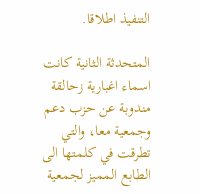التنفيذ اطلاقا.

المتحدثة الثانية كانت اسماء اغبارية زحالقة مندوبة عن حزب دعم وجمعية معا، والتي تطرقت في كلمتها الى الطابع المميز لجمعية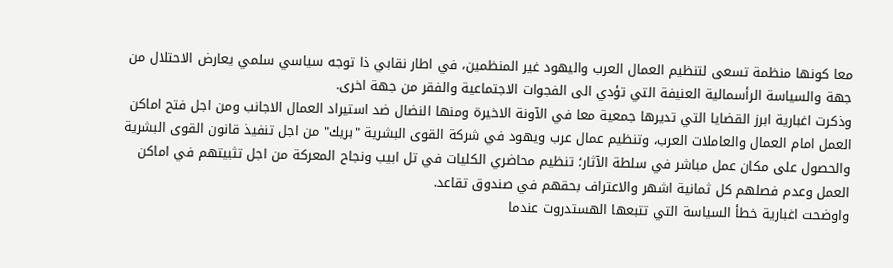معا كونها منظمة تسعى لتنظيم العمال العرب واليهود غير المنظمين، في اطار نقابي ذا توجه سياسي سلمي يعارض الاحتلال من جهة والسياسة الرأسمالية العنيفة التي تؤدي الى الفجوات الاجتماعية والفقر من جهة اخرى.
وذكرت اغبارية ابرز القضايا التي تديرها جمعية معا في الآونة الاخيرة ومنها النضال ضد استيراد العمال الاجانب ومن اجل فتح اماكن العمل امام العمال والعاملات العرب، وتنظيم عمال عرب ويهود في شركة القوى البشرية "بريك" من اجل تنفيذ قانون القوى البشرية والحصول على مكان عمل مباشر في سلطة الآثار؛ تنظيم محاضري الكليات في تل ابيب ونجاح المعركة من اجل تثبيتهم في اماكن العمل وعدم فصلهم كل ثمانية اشهر والاعتراف بحقهم في صندوق تقاعد.
واوضحت اغبارية خطأ السياسة التي تتبعها الهستدروت عندما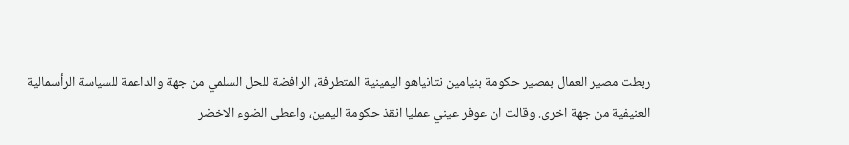ربطت مصير العمال بمصير حكومة بنيامين نتانياهو اليمينية المتطرفة، الرافضة للحل السلمي من جهة والداعمة للسياسة الرأسمالية العنيفية من جهة اخرى. وقالت ان عوفر عيني عمليا انقذ حكومة اليمين، واعطى الضوء الاخضر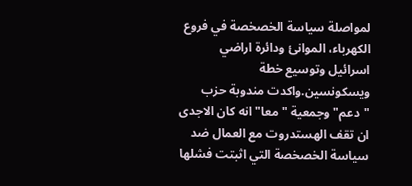لمواصلة سياسة الخصخصة في فروع الكهرباء، الموانئ ودائرة اراضي اسرائيل وتوسيع خطة ويسكونسين.واكدت مندوبة حزب "دعم" وجمعية "معا" انه كان الاجدى ان تقف الهستدروت مع العمال ضد سياسة الخصخصة التي اثبتت فشلها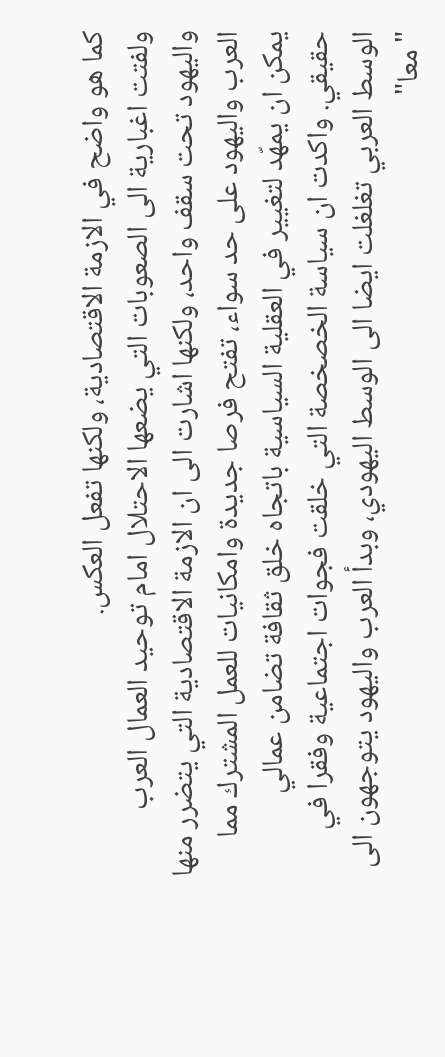كما هو واضح في الازمة الاقتصادية، ولكنها تفعل العكس.
ولفتت اغبارية الى الصعوبات التي يضعها الاحتلال امام توحيد العمال العرب واليهود تحت سقف واحد، ولكنها اشارت الى ان الازمة الاقتصادية التي يتضرر منها العرب واليهود على حد سواء، تفتح فرصا جديدة وامكانيات للعمل المشترك مما يمكن ان يمهّد لتغيير في العقلية السياسية باتجاه خلق ثقافة تضامن عمالي حقيقي. واكدت ان سياسة الخصخصة التي خلقت فجوات اجتماعية وفقرا في الوسط العربي تغلغلت ايضا الى الوسط اليهودي، وبدأ العرب واليهود يتوجهون الى "معا"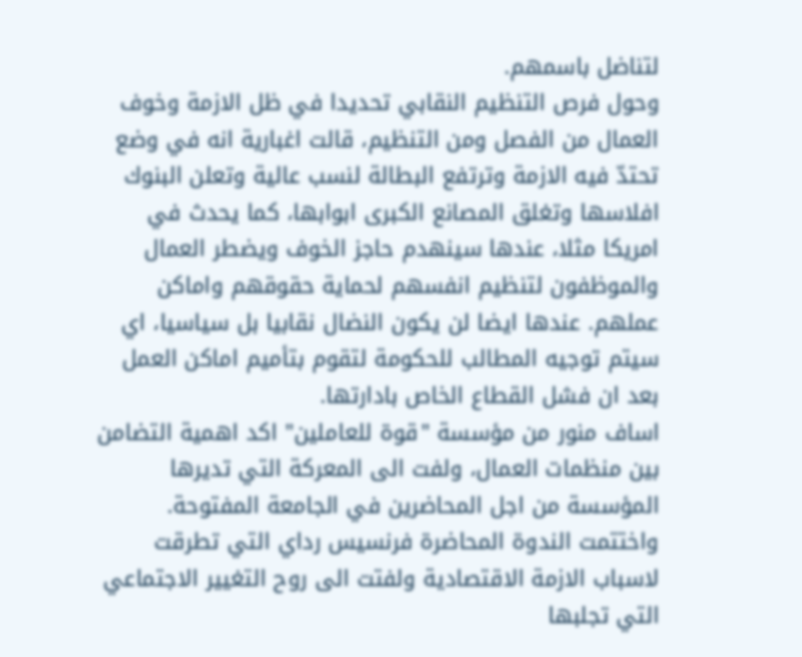لتناضل باسمهم.
وحول فرص التنظيم النقابي تحديدا في ظل الازمة وخوف العمال من الفصل ومن التنظيم، قالت اغبارية انه في وضع تحتدّ فيه الازمة وترتفع البطالة لنسب عالية وتعلن البنوك افلاسها وتغلق المصانع الكبرى ابوابها، كما يحدث في امريكا مثلا، عندها سينهدم حاجز الخوف ويضطر العمال والموظفون لتنظيم انفسهم لحماية حقوقهم واماكن عملهم. عندها ايضا لن يكون النضال نقابيا بل سياسيا، اي سيتم توجيه المطالب للحكومة لتقوم بتأميم اماكن العمل بعد ان فشل القطاع الخاص بادارتها.
اساف منور من مؤسسة "قوة للعاملين" اكد اهمية التضامن بين منظمات العمال، ولفت الى المعركة التي تديرها المؤسسة من اجل المحاضرين في الجامعة المفتوحة. واختتمت الندوة المحاضرة فرنسيس رداي التي تطرقت لاسباب الازمة الاقتصادية ولفتت الى روح التغيير الاجتماعي التي تجلبها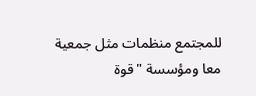للمجتمع منظمات مثل جمعية معا ومؤسسة "قوة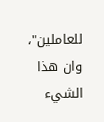للعاملين"، وان هذا الشيء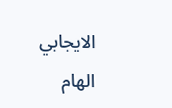الايجابي الهام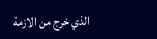الذي خرج من الازمة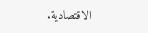الاقتصادية.